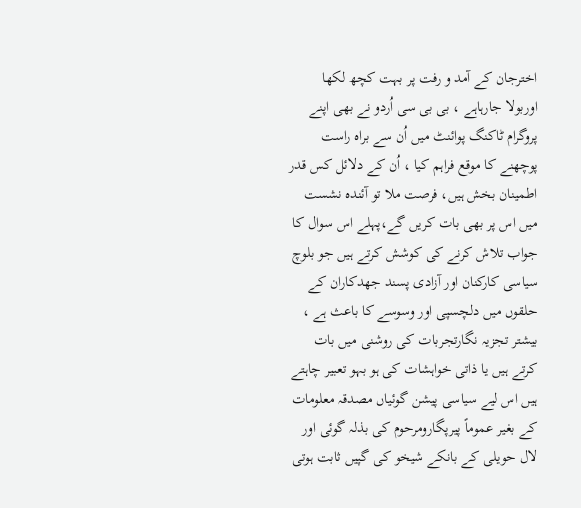اخترجان کے آمد و رفت پر بہت کچھ لکھا اوربولا جارہاہے ، بی بی سی اُردو نے بھی اپنے پروگرام ٹاکنگ پوائنٹ میں اُن سے براہ راست پوچھنے کا موقع فراہم کیا ، اُن کے دلائل کس قدر اطمینان بخش ہیں، فرصت ملا تو آئندہ نشست میں اس پر بھی بات کریں گے،پہلے اس سوال کا جواب تلاش کرنے کی کوشش کرتے ہیں جو بلوچ سیاسی کارکنان اور آزادی پسند جھدکاران کے حلقوں میں دلچسپی اور وسوسے کا باعث ہے ، بیشتر تجزیہ نگارتجربات کی روشنی میں بات کرتے ہیں یا ذاتی خواہشات کی ہو بہو تعبیر چاہتے ہیں اس لیے سیاسی پیشن گوئیاں مصدقہ معلومات کے بغیر عموماً پیرپگارومرحوم کی بذلہ گوئی اور لال حویلی کے بانکے شیخو کی گپیں ثابت ہوتی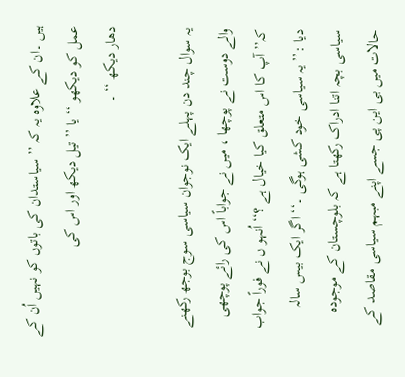ہیں ۔ان کے علاوہ یہ کہ ’’ سیاستدان کی باتوں کو نہیں اُن کے عمل کو دیکھو ‘‘ یا ’’ تیل دیکھ اور اس کی
دھار دیکھ ‘‘ ۔

یہ سوال چند دن پہلے ایک نوجوان سیاسی سوج بوجھ رکھنے والے دوست نے پوچھا ، میں نے جواباً اس کی رائے پوچھی کہ’’ آپ کا اس متعلق کیا خیال ہے ؟‘‘ اُنہو ں نے فوراً جواب دیا :’’ یہ سیاسی خود کشی ہوگی ۔‘‘ اگر ایک بیس سالہ سیاسی بچہ اتنا ادراک رکھتا ہے کہ بلوچستان کے موجودہ حالات میں بی این پی جسے اپنے مبہم سیاسی مقاصد کے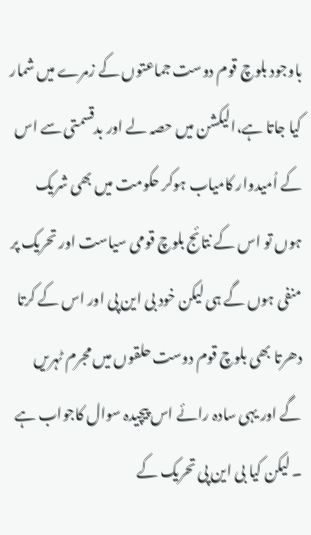باوجود بلوچ قوم دوست جماعتوں کے زمرے میں شمار کیا جاتا ہے،الیکشن میں حصہ لے اور بدقسمتی سے اس کے اُمیدوار کامیاب ہوکر حکومت میں بھی شریک ہوں تو اس کے نتائج بلوچ قومی سیاست اور تحریک پر منفی ہوں گے ہی لیکن خود بی این پی اور اس کے کرتا دھرتا بھی بلوچ قوم دوست حلقوں میں مجرم ٹہریں گے اور یہی سادہ رائے اس پیچیدہ سوال کاجواب ہے ۔ لیکن کیا بی این پی تحریک کے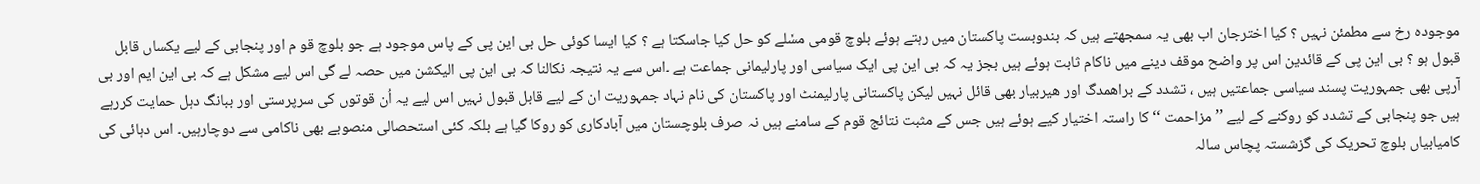موجودہ رخ سے مطمئن نہیں ؟ کیا اخترجان اب بھی یہ سمجھتے ہیں کہ بندوبست پاکستان میں رہتے ہوئے بلوچ قومی مسٗلے کو حل کیا جاسکتا ہے ؟ کیا ایسا کوئی حل بی این پی کے پاس موجود ہے جو بلوچ قو م اور پنجابی کے لیے یکساں قابل قبول ہو ؟ بی این پی کے قائدین اس پر واضح موقف دینے میں ناکام ثابت ہوئے ہیں بجز یہ کہ بی این پی ایک سیاسی اور پارلیمانی جماعت ہے ۔اس سے یہ نتیجہ نکالنا کہ بی این پی الیکشن میں حصہ لے گی اس لیے مشکل ہے کہ بی این ایم اور بی آرپی بھی جمہوریت پسند سیاسی جماعتیں ہیں ، تشدد کے براھمدگ اور ھیربیار بھی قائل نہیں لیکن پاکستانی پارلیمنٹ اور پاکستان کی نام نہاد جمہوریت ان کے لیے قابل قبول نہیں اس لیے یہ اُن قوتوں کی سرپرستی اور ببانگ دہل حمایت کررہے ہیں جو پنجابی کے تشدد کو روکنے کے لیے ’’ مزاحمت ‘‘ کا راستہ اختیار کیے ہوئے ہیں جس کے مثبت نتائج قوم کے سامنے ہیں نہ صرف بلوچستان میں آبادکاری کو روکا گیا ہے بلکہ کئی استحصالی منصوبے بھی ناکامی سے دوچارہیں۔ اس دہائی کی کامیابیاں بلوچ تحریک کی گزشستہ پچاس سالہ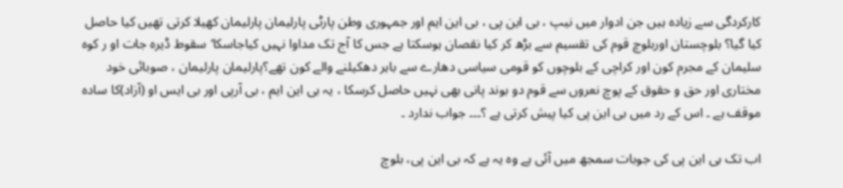کارکردگی سے زیادہ ہیں جن ادوار میں نیپ ، بی این پی ، بی این ایم اور جمہوری وطن پارٹی پارلیمان پارلیمان کھیلا کرتی تھیں کیا حاصل کیا گیا؟ بلوچستان اوربلوچ قوم کی تقسیم سے بڑھ کر کیا نقصان ہوسکتا ہے جس کا آج تک مداوا نہیں کیاجاسکا‘سقوط ڈیرہ جات او ر کوہ سلیمان کے مجرم کون اور کراچی کے بلوچوں کو قومی سیاسی دھارے سے باہر دھکیلنے والے کون تھے؟پارلیمان پارلیمان ، صوبائی خود مختاری اور حق و حقوق کے پوچ نعروں سے قوم دو بوند پانی بھی نہیں حاصل کرسکا ، یہ بی این ایم ، بی آرپی اور بی ایس او (آزاد)کا سادہ موقف ہے ۔ اس کے رد میں بی این پی کیا پیش کرتی ہے ؟۔۔۔ جواب ندارد ۔

اب تک بی این پی کی جوبات سمجھ میں آئی ہے وہ یہ ہے کہ بی این پی، بلوچ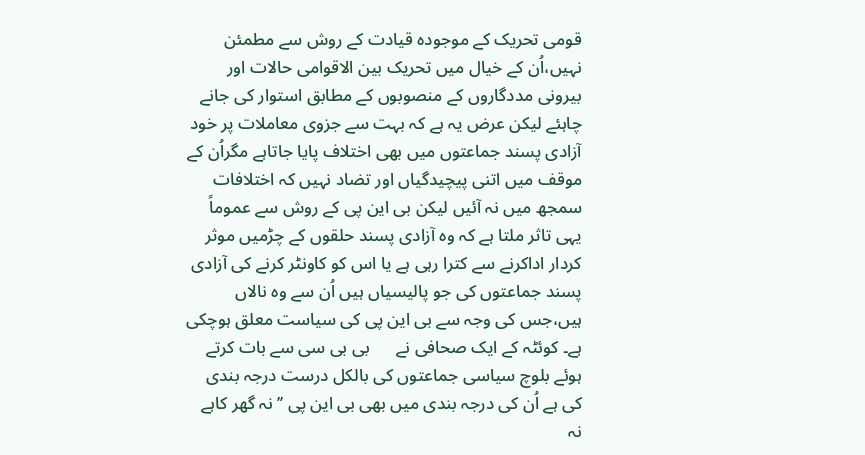قومی تحریک کے موجودہ قیادت کے روش سے مطمئن نہیں،اُن کے خیال میں تحریک بین الاقوامی حالات اور بیرونی مددگاروں کے منصوبوں کے مطابق استوار کی جانے چاہئے لیکن عرض یہ ہے کہ بہت سے جزوی معاملات پر خود آزادی پسند جماعتوں میں بھی اختلاف پایا جاتاہے مگراُن کے موقف میں اتنی پیچیدگیاں اور تضاد نہیں کہ اختلافات سمجھ میں نہ آئیں لیکن بی این پی کے روش سے عموماً یہی تاثر ملتا ہے کہ وہ آزادی پسند حلقوں کے چڑمیں موثر کردار اداکرنے سے کترا رہی ہے یا اس کو کاونٹر کرنے کی آزادی پسند جماعتوں کی جو پالیسیاں ہیں اُن سے وہ نالاں ہیں،جس کی وجہ سے بی این پی کی سیاست معلق ہوچکی ہے۔ کوئٹہ کے ایک صحافی نے      بی بی سی سے بات کرتے ہوئے بلوچ سیاسی جماعتوں کی بالکل درست درجہ بندی کی ہے اُن کی درجہ بندی میں بھی بی این پی ’’ نہ گھر کاہے نہ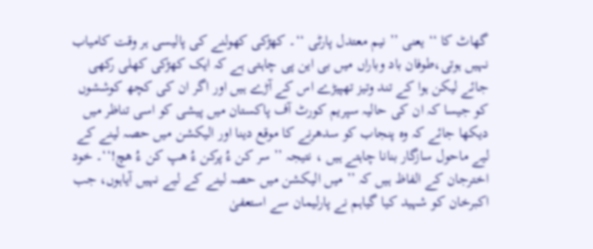گھاٹ کا ‘‘ یعنی ’’ نیم معتدل پارٹی ‘‘۔ کھڑکی کھولنے کی پالیسی ہر وقت کامیاب نہیں ہوتی،طوفان باد وباراں میں بی این پی چاہتی ہے کہ ایک کھڑکی کھلی رکھی جائے لیکن ہوا کے تند وتیز تھپیڑے اس کے آڑے ہیں اور اگر ان کی کچھ کوششوں کو جیسا کہ ان کی حالیہ سپریم کورٹ آف پاکستان میں پیشی کو اسی تناظر میں دیکھا جائے کہ وہ پنجاب کو سدھرنے کا موقع دینا اور الیکشن میں حصہ لینے کے لیے ماحول سازگار بنانا چاہتے ہیں ، نتیجہ ’’ سر کن ءُ پرکن ءُ ھپ کن ءُ ھچ!‘‘۔ خود اخترجان کے الفاظ ہیں کہ ’’ میں الیکشن میں حصہ لینے کے لیے نہیں آیاہوں، جب اکبرخان کو شہید کیا گیاہم نے پارلیمان سے استعفیٰ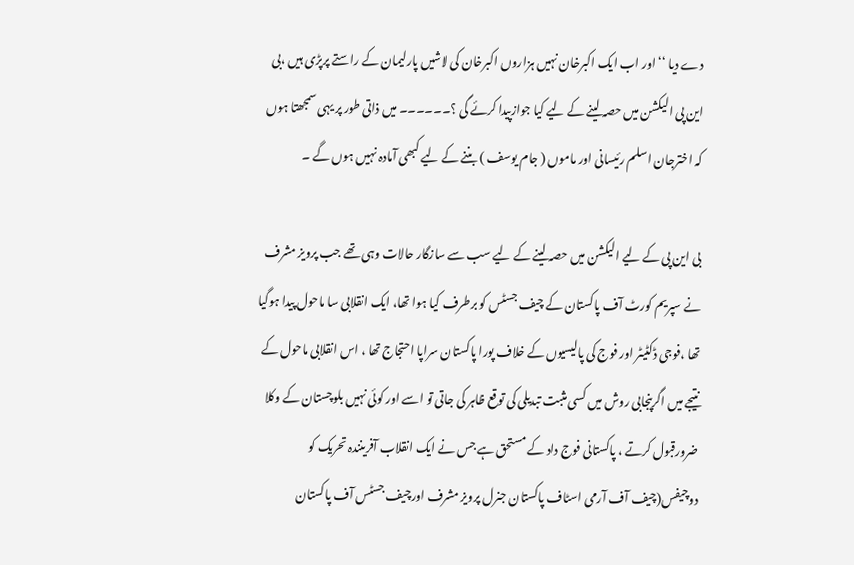دے دیا ‘‘ اور اب ایک اکبرخان نہیں ہزاروں اکبرخان کی لاشیں پارلیمان کے راستے پرپڑی ہیں ،بی این پی الیکشن میں حصہ لینے کے لیے کیا جوازپیدا کرئے گی ؟۔۔۔۔۔۔ میں ذاتی طور پر یہی سمجھتا ہوں کہ اخترجان اسلم رئیسانی اور ماموں ( جام یوسف ) بننے کے لیے کبھی آمادہ نہیں ہوں گے ۔

بی این پی کے لیے الیکشن میں حصہ لینے کے لیے سب سے سازگار حالات وہی تھے جب پرویز مشرف نے سپریم کورٹ آف پاکستان کے چیف جسٹس کو برطرف کیا ہوا تھا، ایک انقلابی سا ماحول پیدا ہوگیا تھا ،فوجی ڈکٹیٹر اور فوج کی پالیسیوں کے خلاف پورا پاکستان سراپا احتجاج تھا ، اس انقلابی ماحول کے نتیجے میں اگرپنجابی روش میں کسی مثبت تبدیلی کی توقع ظاہر کی جاتی تو اسے اور کوئی نہیں بلوچستان کے وکلا ضرورقبول کرتے ، پاکستانی فوج داد کے مستحق ہے جس نے ایک انقلاب آفرینندہ تحریک کو دوچیفس(چیف آف آرمی اسٹاف پاکستان جنرل پرویز مشرف اورچیف جسٹس آف پاکستان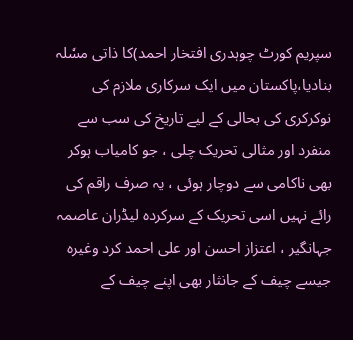سپریم کورٹ چوہدری افتخار احمد)کا ذاتی مسٗلہ بنادیا،پاکستان میں ایک سرکاری ملازم کی نوکرکری کی بحالی کے لیے تاریخ کی سب سے منفرد اور مثالی تحریک چلی ، جو کامیاب ہوکر بھی ناکامی سے دوچار ہوئی ، یہ صرف راقم کی رائے نہیں اسی تحریک کے سرکردہ لیڈران عاصمہ جہانگیر ، اعتزاز احسن اور علی احمد کرد وغیرہ جیسے چیف کے جانثار بھی اپنے چیف کے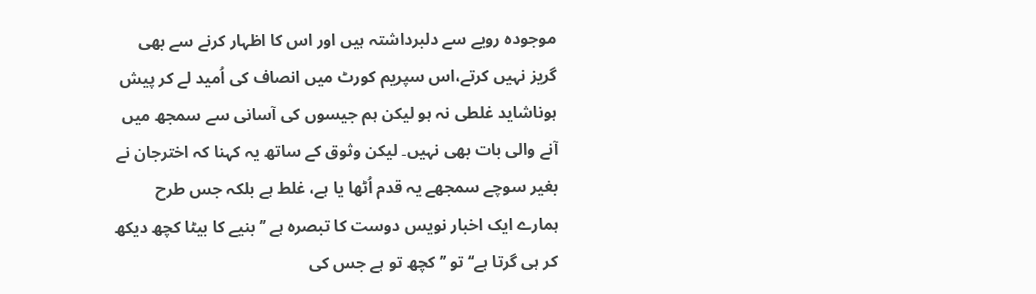موجودہ رویے سے دلبرداشتہ ہیں اور اس کا اظہار کرنے سے بھی گریز نہیں کرتے،اس سپریم کورٹ میں انصاف کی اُمید لے کر پیش ہوناشاید غلطی نہ ہو لیکن ہم جیسوں کی آسانی سے سمجھ میں آنے والی بات بھی نہیں۔ لیکن وثوق کے ساتھ یہ کہنا کہ اخترجان نے بغیر سوچے سمجھے یہ قدم اُٹھا یا ہے، غلط ہے بلکہ جس طرح ہمارے ایک اخبار نویس دوست کا تبصرہ ہے ’’ بنیے کا بیٹا کچھ دیکھ کر ہی گرتا ہے‘‘ تو ’’ کچھ تو ہے جس کی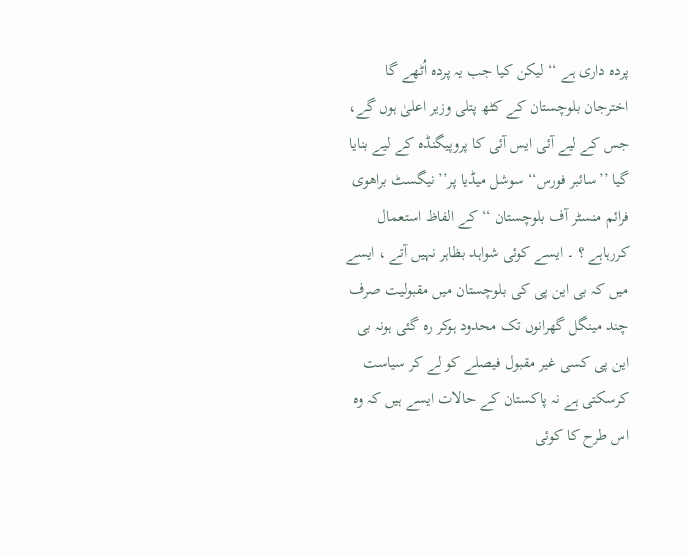پردہ داری ہے ‘‘ لیکن کیا جب یہ پردہ اُٹھے گا اخترجان بلوچستان کے کٹھ پتلی وزیر اعلیٰ ہوں گے، جس کے لیے آئی ایس آئی کا پروپیگنڈہ کے لیے بنایا گیا ’’سائبر فورس‘‘ سوشل میڈیا پر’’ نیگسٹ براھوی فرائم منسٹر آف بلوچستان ‘‘ کے الفاظ استعمال کررہاہے ؟ ۔ ایسے کوئی شواہد بظاہر نہیں آتے ، ایسے میں کہ بی این پی کی بلوچستان میں مقبولیت صرف چند مینگل گھرانوں تک محدود ہوکر رہ گئی ہونہ بی این پی کسی غیر مقبول فیصلے کو لے کر سیاست کرسکتی ہے نہ پاکستان کے حالات ایسے ہیں کہ وہ اس طرح کا کوئی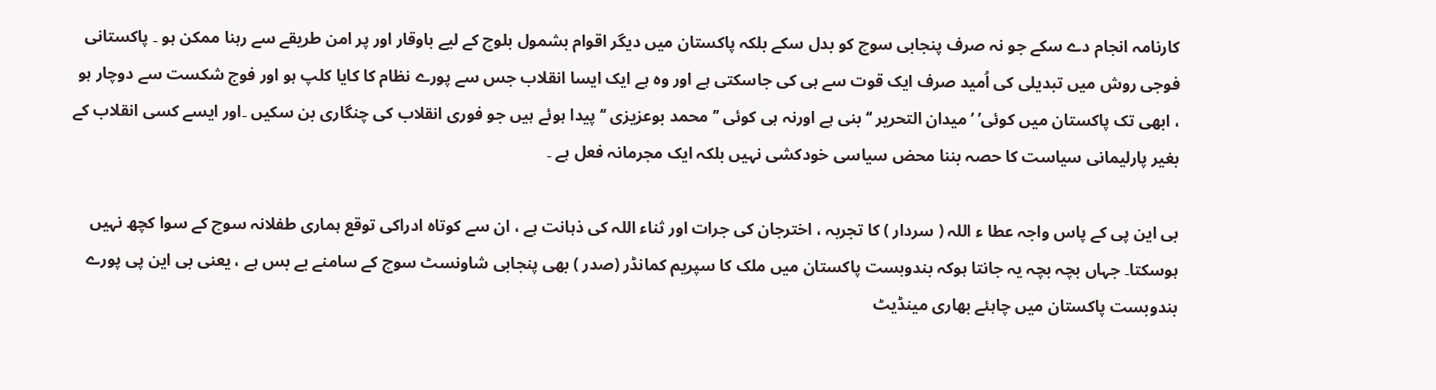کارنامہ انجام دے سکے جو نہ صرف پنجابی سوچ کو بدل سکے بلکہ پاکستان میں دیگر اقوام بشمول بلوچ کے لیے باوقار اور پر امن طریقے سے رہنا ممکن ہو ۔ پاکستانی فوجی روش میں تبدیلی کی اُمید صرف ایک قوت سے ہی کی جاسکتی ہے اور وہ ہے ایک ایسا انقلاب جس سے پورے نظام کا کایا کلپ ہو اور فوج شکست سے دوچار ہو ، ابھی تک پاکستان میں کوئی’ ’میدان التحریر ‘‘ بنی ہے اورنہ ہی کوئی ’’ محمد بوعزیزی ‘‘ پیدا ہوئے ہیں جو فوری انقلاب کی چنگاری بن سکیں ۔اور ایسے کسی انقلاب کے بغیر پارلیمانی سیاست کا حصہ بننا محض سیاسی خودکشی نہیں بلکہ ایک مجرمانہ فعل ہے ۔

بی این پی کے پاس واجہ عطا ء اللہ ( سردار ) کا تجربہ ، اخترجان کی جرات اور ثناء اللہ کی ذہانت ہے ، ان سے کوتاہ ادراکی توقع ہماری طفلانہ سوچ کے سوا کچھ نہیں ہوسکتا۔ جہاں بچہ بچہ یہ جانتا ہوکہ بندوبست پاکستان میں ملک کا سپریم کمانڈر (صدر ) بھی پنجابی شاونسٹ سوچ کے سامنے بے بس ہے ، یعنی بی این پی پورے بندوبست پاکستان میں چاہئے بھاری مینڈیٹ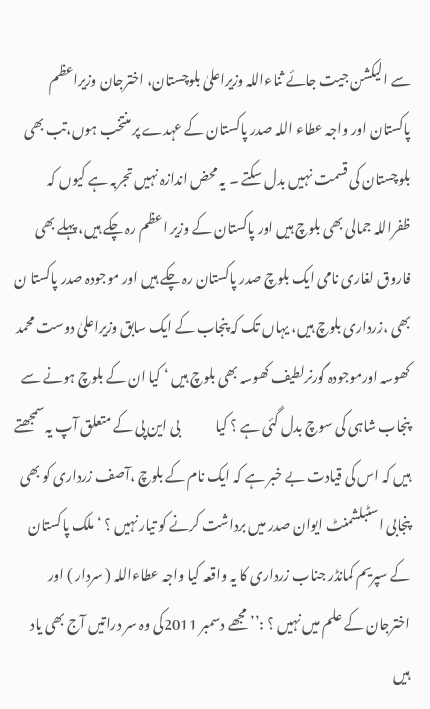سے الیکشن جیت جائے ثناءاللہ وزیراعلیٰ بلوچستان، اخترجان وزیراعظم پاکستان اور واجہ عطاء اللہ صدر پاکستان کے عہدے پر منتخب ہوں،تب بھی بلوچستان کی قسمت نہیں بدل سکتے ۔ یہ محض اندازہ نہیں تجربہ ہے کیوں کہ ظفراللہ جمالی بھی بلوچ ہیں اور پاکستان کے وزیر اعظم رہ چکے ہیں، پہلے بھی فاروق لغاری نامی ایک بلوچ صدر پاکستان رہ چکے ہیں اور موجودہ صدر پاکستا ن بھی ،زرداری بلوچ ہیں، یہاں تک کہ پنجاب کے ایک سابق وزیراعلیٰ دوست محمد کھوسہ اورموجودہ گورنرلطیف کھوسہ بھی بلوچ ہیں ‘ کیا ان کے بلوچ ہونے سے پنجاب شاہی کی سوچ بدل گئی ہے ؟ کیا             بی این پی کے متعلق آپ یہ سمجھتے ہیں کہ اس کی قیادت بے خبر ہے کہ ایک نام کے بلوچ ،آصف زرداری کو بھی پنجابی اسٹبلشمنٹ ایوان صدر میں برداشت کرنے کو تیار نہیں ؟ ‘ ملک پاکستان کے سپریم کمانڈر جناب زرداری کا یہ واقعہ کیا واجہ عطاءاللہ ( سردار ) اور اخترجان کے علم میں نہیں ؟ :’’ مجھے دسمبر 2011کی وہ سر دراتیں آج بھی یاد ہیں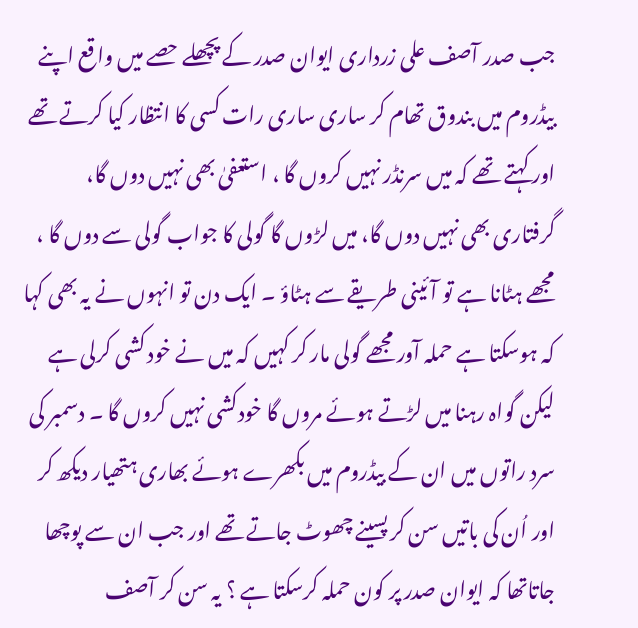جب صدر آصف علی زرداری ایوان صدر کے پچھلے حصے میں واقع اپنے بیڈروم میں بندوق تھام کر ساری ساری رات کسی کا انتظار کیا کرتے تھے اور کہتے تھے کہ میں سرنڈر نہیں کروں گا ، استعفیٰ بھی نہیں دوں گا، گرفتاری بھی نہیں دوں گا، میں لڑوں گا گولی کا جواب گولی سے دوں گا ، مجھے ہٹانا ہے تو آئینی طریقے سے ہٹاؤ ۔ ایک دن تو انہوں نے یہ بھی کہا کہ ہوسکتا ہے حملہ آور مجھے گولی مار کر کہیں کہ میں نے خود کشی کرلی ہے لیکن گواہ رہنا میں لڑتے ہوئے مروں گا خودکشی نہیں کروں گا ۔ دسمبر کی سرد راتوں میں ان کے بیڈروم میں بکھرے ہوئے بھاری ہتھیار دیکھ کر اور اُن کی باتیں سن کر پسینے چھوٹ جاتے تھے اور جب ان سے پوچھا جاتاتھا کہ ایوان صدر پر کون حملہ کرسکتا ہے ؟ یہ سن کر آصف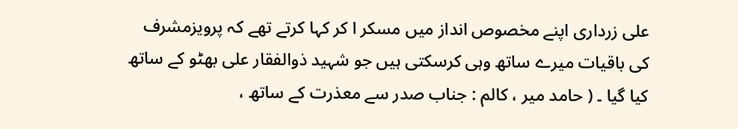علی زرداری اپنے مخصوص انداز میں مسکر ا کر کہا کرتے تھے کہ پرویزمشرف کی باقیات میرے ساتھ وہی کرسکتی ہیں جو شہید ذوالفقار علی بھٹو کے ساتھ کیا گیا ۔ ( حامد میر ، کالم : جناب صدر سے معذرت کے ساتھ ،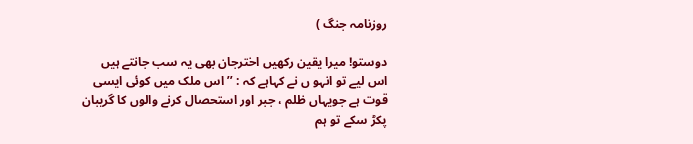روزنامہ جنگ )

دوستو! میرا یقین رکھیں اخترجان بھی یہ سب جانتے ہیں اس لیے تو انہو ں نے کہاہے کہ : ’’ اس ملک میں کوئی ایسی قوت ہے جویہاں ظلم ، جبر اور استحصال کرنے والوں کا گریبان پکڑ سکے تو ہم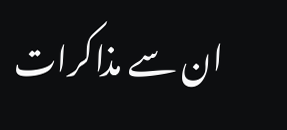ان سے مذاکرات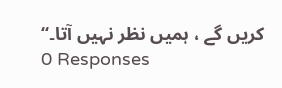کریں گے ، ہمیں نظر نہیں آتا۔‘‘
0 Responses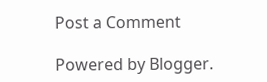Post a Comment

Powered by Blogger.